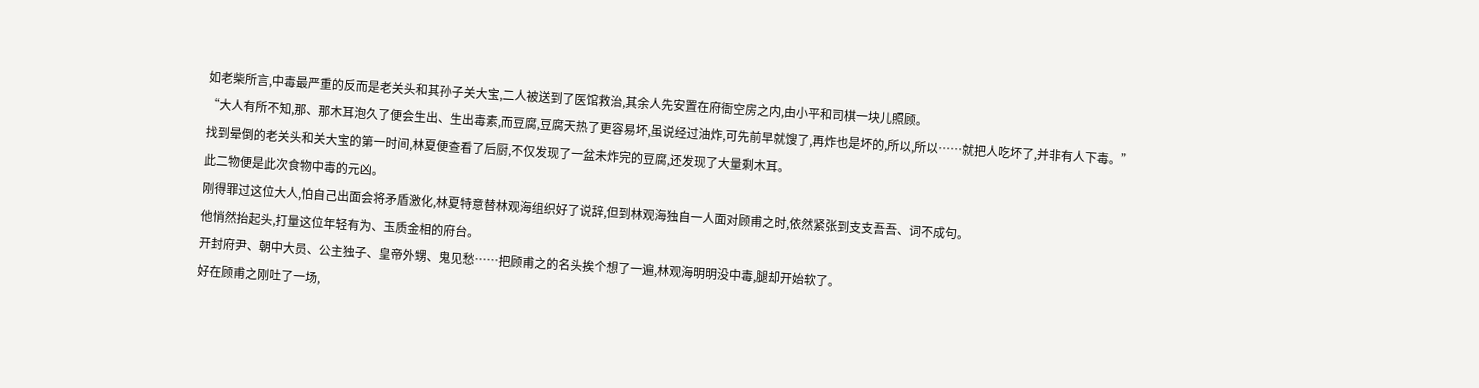如老柴所言,中毒最严重的反而是老关头和其孙子关大宝,二人被送到了医馆救治,其余人先安置在府衙空房之内,由小平和司棋一块儿照顾。
“大人有所不知,那、那木耳泡久了便会生出、生出毒素,而豆腐,豆腐天热了更容易坏,虽说经过油炸,可先前早就馊了,再炸也是坏的,所以,所以……就把人吃坏了,并非有人下毒。”
找到晕倒的老关头和关大宝的第一时间,林夏便查看了后厨,不仅发现了一盆未炸完的豆腐,还发现了大量剩木耳。
此二物便是此次食物中毒的元凶。
刚得罪过这位大人,怕自己出面会将矛盾激化,林夏特意替林观海组织好了说辞,但到林观海独自一人面对顾甫之时,依然紧张到支支吾吾、词不成句。
他悄然抬起头,打量这位年轻有为、玉质金相的府台。
开封府尹、朝中大员、公主独子、皇帝外甥、鬼见愁……把顾甫之的名头挨个想了一遍,林观海明明没中毒,腿却开始软了。
好在顾甫之刚吐了一场,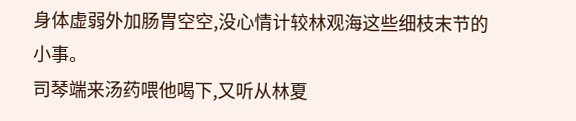身体虚弱外加肠胃空空,没心情计较林观海这些细枝末节的小事。
司琴端来汤药喂他喝下,又听从林夏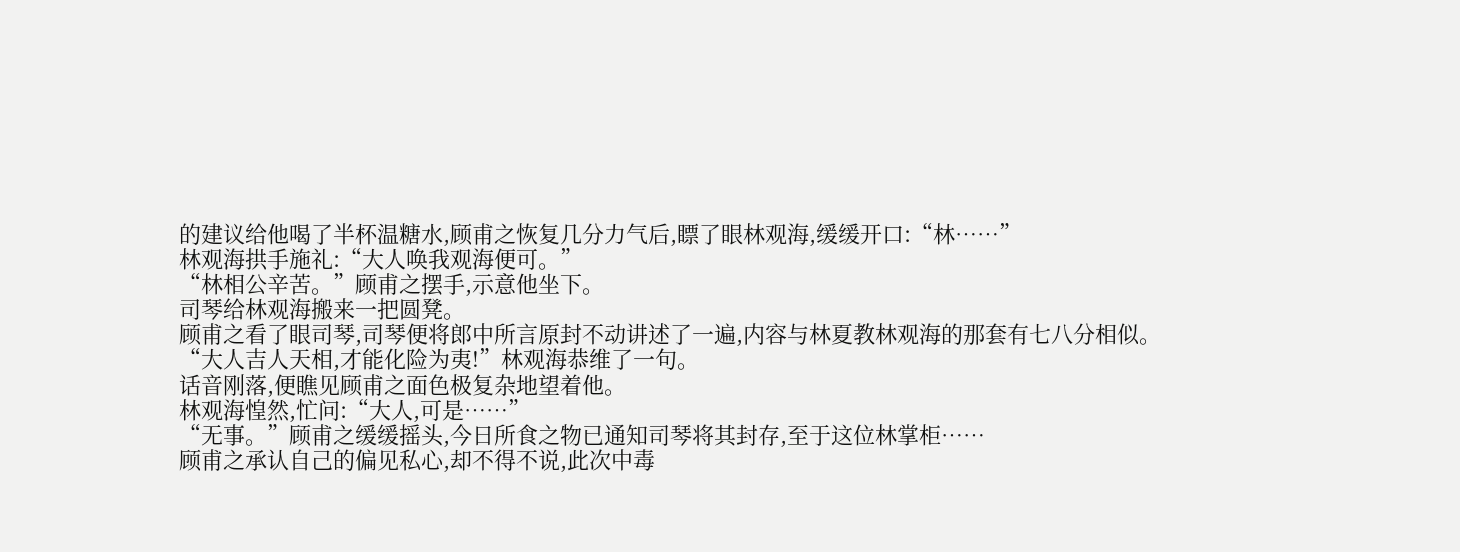的建议给他喝了半杯温糖水,顾甫之恢复几分力气后,瞟了眼林观海,缓缓开口:“林……”
林观海拱手施礼:“大人唤我观海便可。”
“林相公辛苦。”顾甫之摆手,示意他坐下。
司琴给林观海搬来一把圆凳。
顾甫之看了眼司琴,司琴便将郎中所言原封不动讲述了一遍,内容与林夏教林观海的那套有七八分相似。
“大人吉人天相,才能化险为夷!”林观海恭维了一句。
话音刚落,便瞧见顾甫之面色极复杂地望着他。
林观海惶然,忙问:“大人,可是……”
“无事。”顾甫之缓缓摇头,今日所食之物已通知司琴将其封存,至于这位林掌柜……
顾甫之承认自己的偏见私心,却不得不说,此次中毒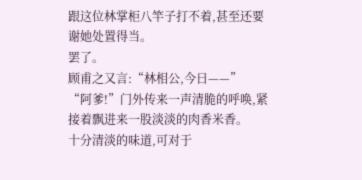跟这位林掌柜八竿子打不着,甚至还要谢她处置得当。
罢了。
顾甫之又言:“林相公,今日——”
“阿爹!”门外传来一声清脆的呼唤,紧接着飘进来一股淡淡的肉香米香。
十分清淡的味道,可对于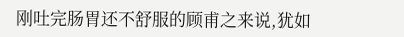刚吐完肠胃还不舒服的顾甫之来说,犹如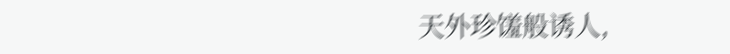天外珍馐般诱人,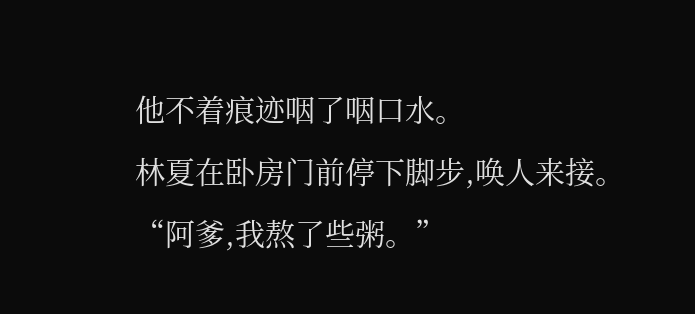他不着痕迹咽了咽口水。
林夏在卧房门前停下脚步,唤人来接。
“阿爹,我熬了些粥。”